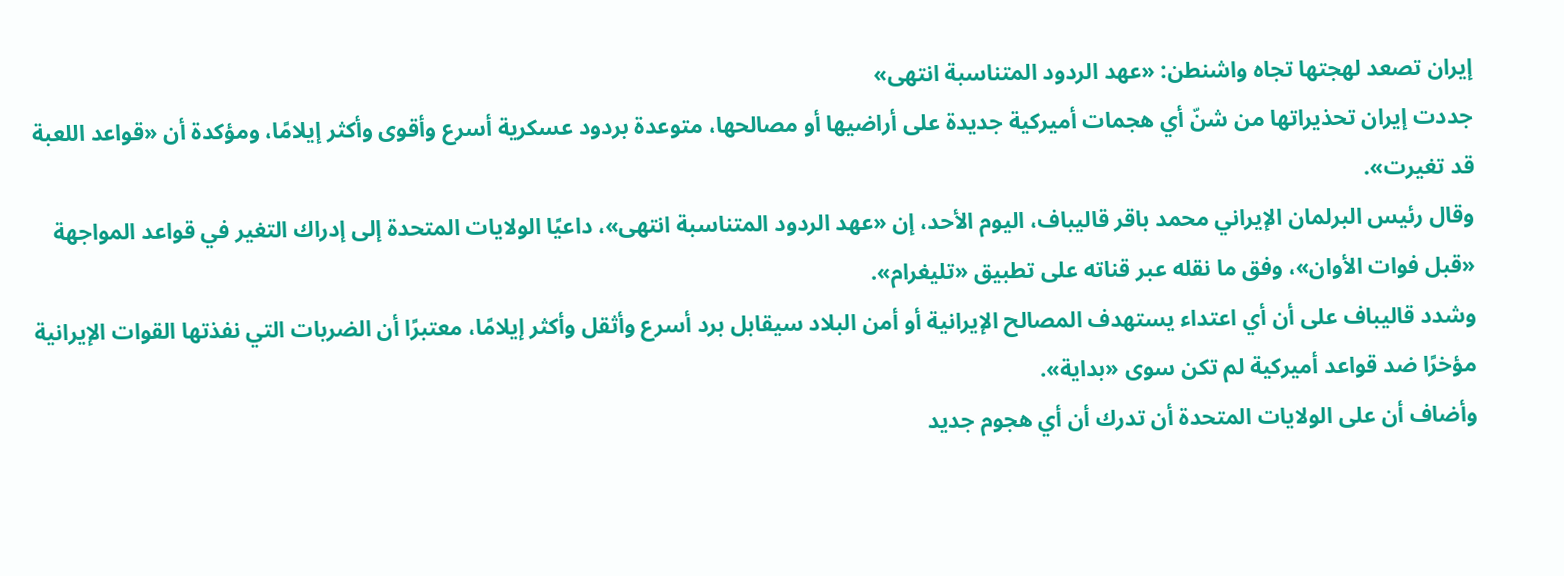إيران تصعد لهجتها تجاه واشنطن: «عهد الردود المتناسبة انتهى»
جددت إيران تحذيراتها من شنّ أي هجمات أميركية جديدة على أراضيها أو مصالحها، متوعدة بردود عسكرية أسرع وأقوى وأكثر إيلامًا، ومؤكدة أن «قواعد اللعبة قد تغيرت».
وقال رئيس البرلمان الإيراني محمد باقر قاليباف، اليوم الأحد، إن «عهد الردود المتناسبة انتهى»، داعيًا الولايات المتحدة إلى إدراك التغير في قواعد المواجهة «قبل فوات الأوان»، وفق ما نقله عبر قناته على تطبيق «تليغرام».
وشدد قاليباف على أن أي اعتداء يستهدف المصالح الإيرانية أو أمن البلاد سيقابل برد أسرع وأثقل وأكثر إيلامًا، معتبرًا أن الضربات التي نفذتها القوات الإيرانية مؤخرًا ضد قواعد أميركية لم تكن سوى «بداية».
وأضاف أن على الولايات المتحدة أن تدرك أن أي هجوم جديد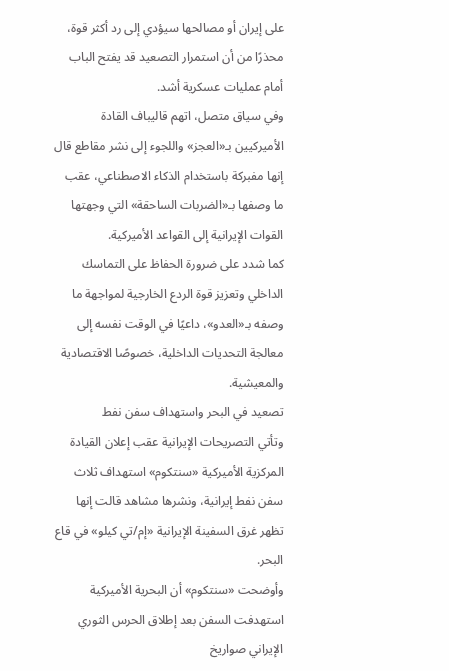على إيران أو مصالحها سيؤدي إلى رد أكثر قوة، محذرًا من أن استمرار التصعيد قد يفتح الباب أمام عمليات عسكرية أشد.
وفي سياق متصل، اتهم قاليباف القادة الأميركيين بـ«العجز» واللجوء إلى نشر مقاطع قال إنها مفبركة باستخدام الذكاء الاصطناعي، عقب ما وصفها بـ«الضربات الساحقة» التي وجهتها القوات الإيرانية إلى القواعد الأميركية.
كما شدد على ضرورة الحفاظ على التماسك الداخلي وتعزيز قوة الردع الخارجية لمواجهة ما وصفه بـ«العدو»، داعيًا في الوقت نفسه إلى معالجة التحديات الداخلية، خصوصًا الاقتصادية والمعيشية.
تصعيد في البحر واستهداف سفن نفط
وتأتي التصريحات الإيرانية عقب إعلان القيادة المركزية الأميركية «سنتكوم» استهداف ثلاث سفن نفط إيرانية، ونشرها مشاهد قالت إنها تظهر غرق السفينة الإيرانية «إم/تي كيلو» في قاع البحر.
وأوضحت «سنتكوم» أن البحرية الأميركية استهدفت السفن بعد إطلاق الحرس الثوري الإيراني صواريخ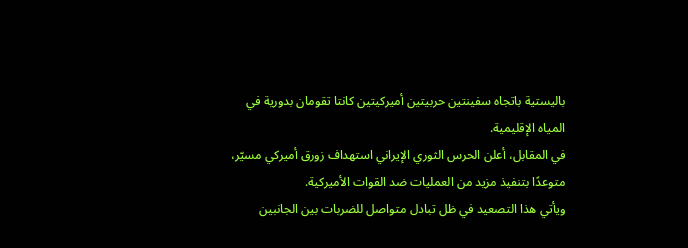باليستية باتجاه سفينتين حربيتين أميركيتين كانتا تقومان بدورية في المياه الإقليمية.
في المقابل، أعلن الحرس الثوري الإيراني استهداف زورق أميركي مسيّر، متوعدًا بتنفيذ مزيد من العمليات ضد القوات الأميركية.
ويأتي هذا التصعيد في ظل تبادل متواصل للضربات بين الجانبين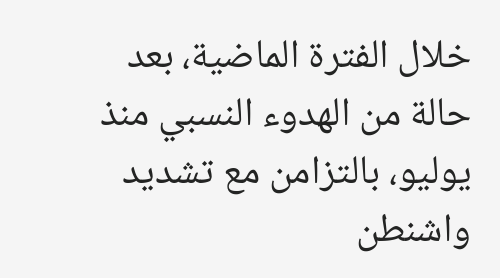خلال الفترة الماضية، بعد حالة من الهدوء النسبي منذ يوليو، بالتزامن مع تشديد واشنطن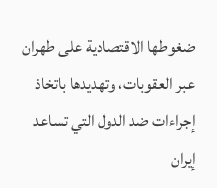ضغوطها الاقتصادية على طهران عبر العقوبات، وتهديدها باتخاذ إجراءات ضد الدول التي تساعد إيران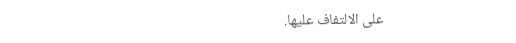على الالتفاف عليها.